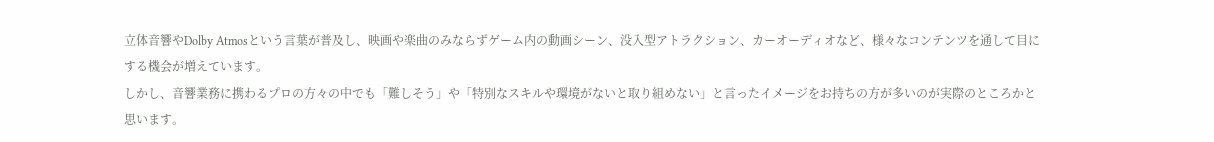立体音響やDolby Atmosという言葉が普及し、映画や楽曲のみならずゲーム内の動画シーン、没入型アトラクション、カーオーディオなど、様々なコンテンツを通して目にする機会が増えています。
しかし、音響業務に携わるプロの方々の中でも「難しそう」や「特別なスキルや環境がないと取り組めない」と言ったイメージをお持ちの方が多いのが実際のところかと思います。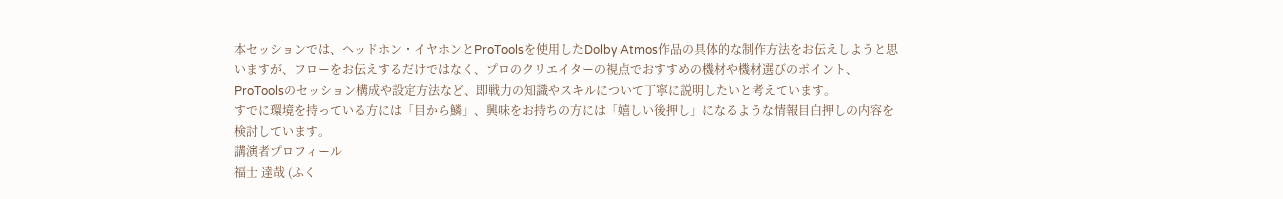本セッションでは、ヘッドホン・イヤホンとProToolsを使用したDolby Atmos作品の具体的な制作方法をお伝えしようと思いますが、フローをお伝えするだけではなく、プロのクリエイターの視点でおすすめの機材や機材選びのポイント、ProToolsのセッション構成や設定方法など、即戦力の知識やスキルについて丁寧に説明したいと考えています。
すでに環境を持っている方には「目から鱗」、興味をお持ちの方には「嬉しい後押し」になるような情報目白押しの内容を検討しています。
講演者プロフィール
福士 達哉 (ふく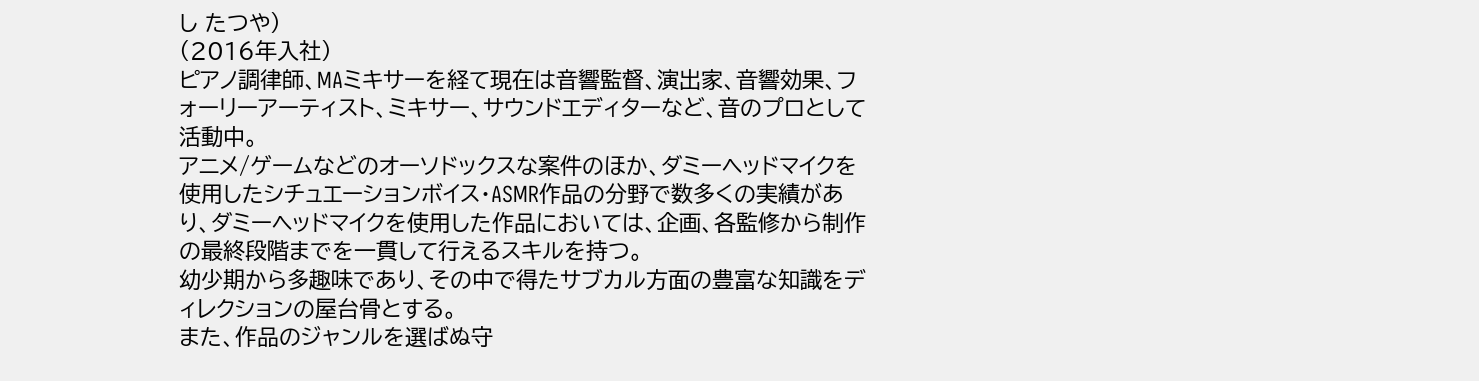し たつや)
(2016年入社)
ピアノ調律師、MAミキサーを経て現在は音響監督、演出家、音響効果、フォーリーアーティスト、ミキサー、サウンドエディターなど、音のプロとして活動中。
アニメ/ゲームなどのオーソドックスな案件のほか、ダミーヘッドマイクを使用したシチュエーションボイス・ASMR作品の分野で数多くの実績があり、ダミーヘッドマイクを使用した作品においては、企画、各監修から制作の最終段階までを一貫して行えるスキルを持つ。
幼少期から多趣味であり、その中で得たサブカル方面の豊富な知識をディレクションの屋台骨とする。
また、作品のジャンルを選ばぬ守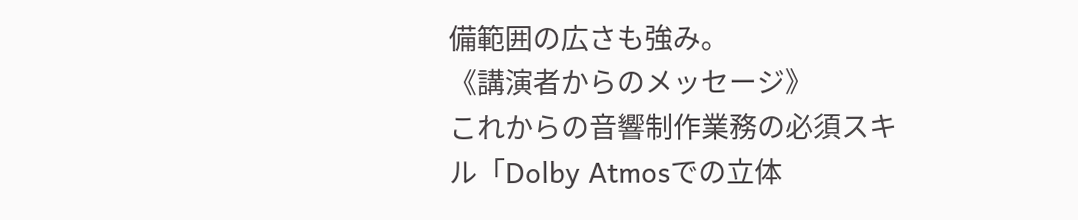備範囲の広さも強み。
《講演者からのメッセージ》
これからの音響制作業務の必須スキル「Dolby Atmosでの立体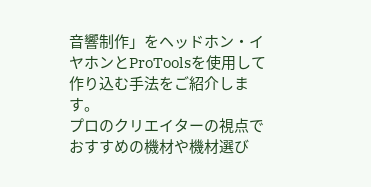音響制作」をヘッドホン・イヤホンとProToolsを使用して作り込む手法をご紹介します。
プロのクリエイターの視点でおすすめの機材や機材選び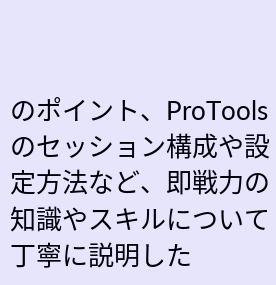のポイント、ProToolsのセッション構成や設定方法など、即戦力の知識やスキルについて丁寧に説明した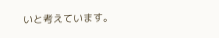いと考えています。